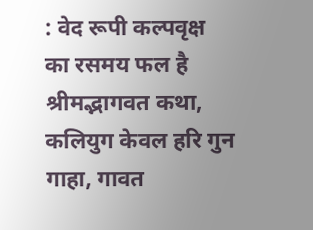: वेद रूपी कल्पवृक्ष का रसमय फल है श्रीमद्भागवत कथा, कलियुग केवल हरि गुन गाहा, गावत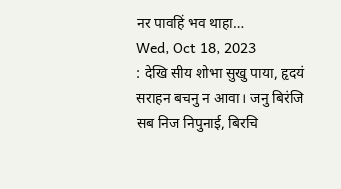नर पावहिं भव थाहा…
Wed, Oct 18, 2023
: देखि सीय शोभा सुखु पाया, हृदयं सराहन बचनु न आवा। जनु बिरंजि सब निज निपुनाई, बिरचि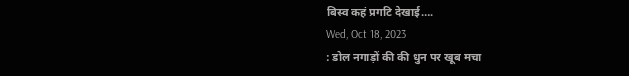बिस्व कहं प्रगटि देखाई….
Wed, Oct 18, 2023
: डोल नगाड़ों की की धुन पर खूब मचा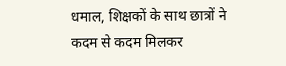धमाल, शिक्षकों के साथ छात्रों ने कदम से कदम मिलकर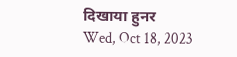दिखाया हुनर
Wed, Oct 18, 2023